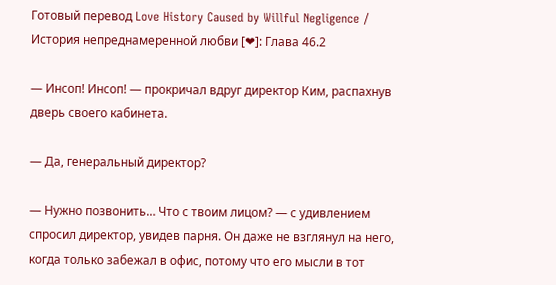Готовый перевод Love History Caused by Willful Negligence / История непреднамеренной любви [❤]: Глава 46.2

— Инсоп! Инсоп! — прокричал вдруг директор Ким, распахнув дверь своего кабинета.

— Да, генеральный директор?

— Нужно позвонить… Что с твоим лицом? — с удивлением спросил директор, увидев парня. Он даже не взглянул на него, когда только забежал в офис, потому что его мысли в тот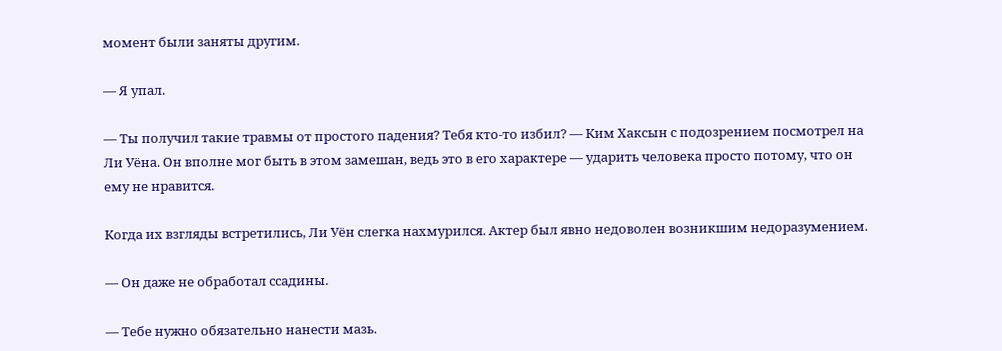момент были заняты другим.

— Я упал.

— Ты получил такие травмы от простого падения? Тебя кто-то избил? — Ким Хаксын с подозрением посмотрел на Ли Уёна. Он вполне мог быть в этом замешан, ведь это в его характере — ударить человека просто потому, что он ему не нравится.

Когда их взгляды встретились, Ли Уён слегка нахмурился. Актер был явно недоволен возникшим недоразумением.

— Он даже не обработал ссадины.

— Тебе нужно обязательно нанести мазь.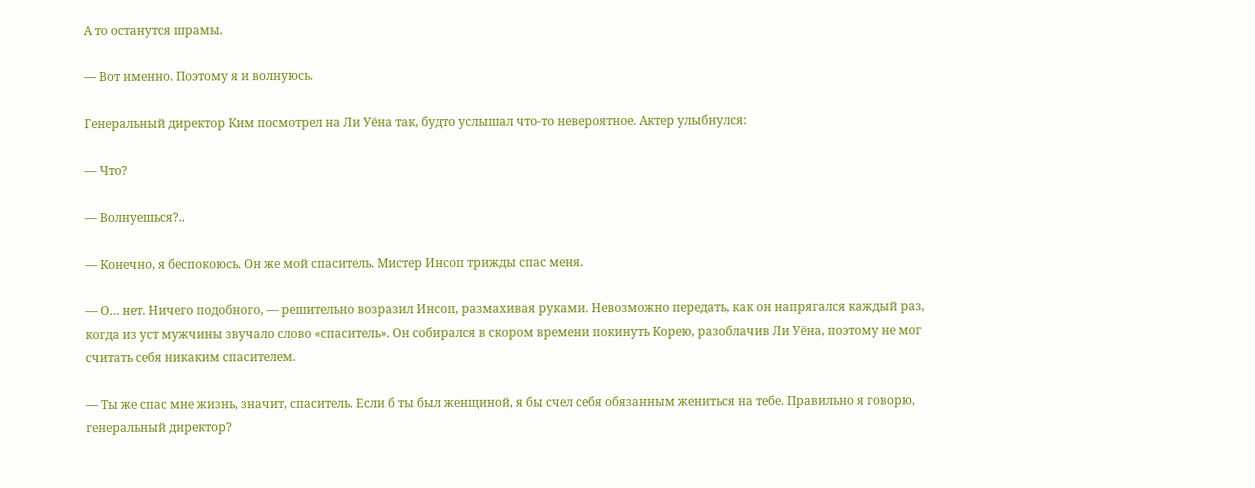А то останутся шрамы.

— Вот именно. Поэтому я и волнуюсь.

Генеральный директор Ким посмотрел на Ли Уёна так, будто услышал что-то невероятное. Актер улыбнулся:

— Что?

— Волнуешься?..

— Конечно, я беспокоюсь. Он же мой спаситель. Мистер Инсоп трижды спас меня.

— О… нет. Ничего подобного, — решительно возразил Инсоп, размахивая руками. Невозможно передать, как он напрягался каждый раз, когда из уст мужчины звучало слово «спаситель». Он собирался в скором времени покинуть Корею, разоблачив Ли Уёна, поэтому не мог считать себя никаким спасителем.

— Ты же спас мне жизнь, значит, спаситель. Если б ты был женщиной, я бы счел себя обязанным жениться на тебе. Правильно я говорю, генеральный директор?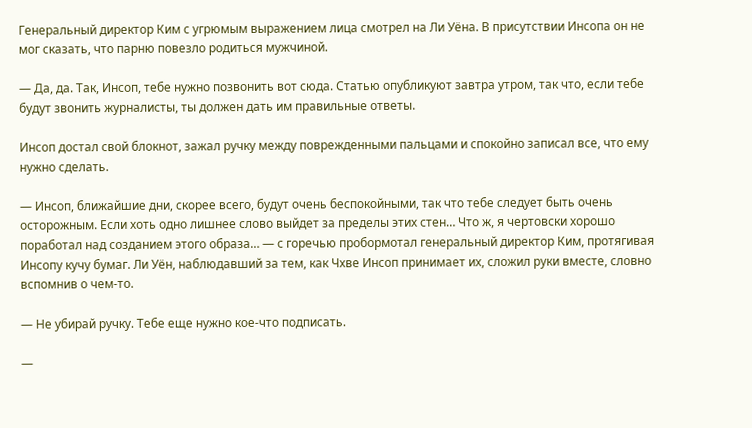Генеральный директор Ким с угрюмым выражением лица смотрел на Ли Уёна. В присутствии Инсопа он не мог сказать, что парню повезло родиться мужчиной.

— Да, да. Так, Инсоп, тебе нужно позвонить вот сюда. Статью опубликуют завтра утром, так что, если тебе будут звонить журналисты, ты должен дать им правильные ответы.

Инсоп достал свой блокнот, зажал ручку между поврежденными пальцами и спокойно записал все, что ему нужно сделать.

— Инсоп, ближайшие дни, скорее всего, будут очень беспокойными, так что тебе следует быть очень осторожным. Если хоть одно лишнее слово выйдет за пределы этих стен… Что ж, я чертовски хорошо поработал над созданием этого образа… — с горечью пробормотал генеральный директор Ким, протягивая Инсопу кучу бумаг. Ли Уён, наблюдавший за тем, как Чхве Инсоп принимает их, сложил руки вместе, словно вспомнив о чем-то.

— Не убирай ручку. Тебе еще нужно кое-что подписать.

—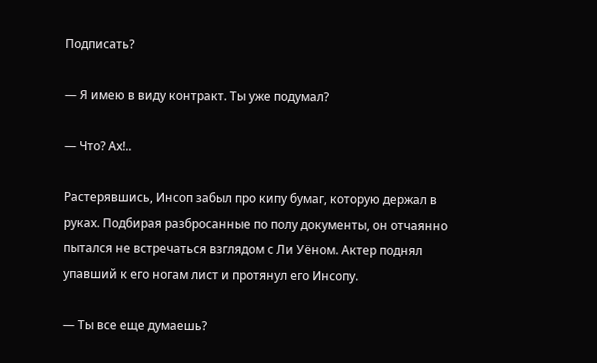Подписать?

— Я имею в виду контракт. Ты уже подумал?

— Что? Ах!..

Растерявшись, Инсоп забыл про кипу бумаг, которую держал в руках. Подбирая разбросанные по полу документы, он отчаянно пытался не встречаться взглядом с Ли Уёном. Актер поднял упавший к его ногам лист и протянул его Инсопу.

— Ты все еще думаешь?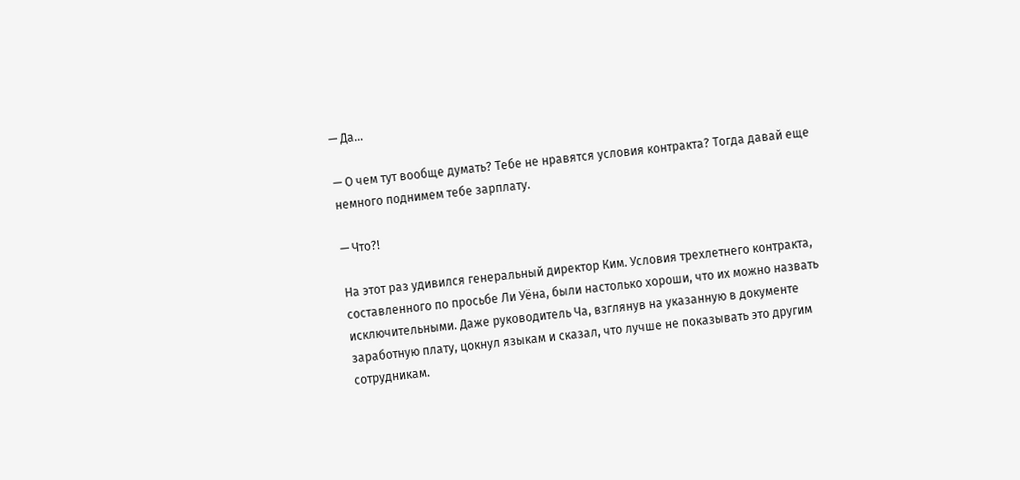— Да…

— О чем тут вообще думать? Тебе не нравятся условия контракта? Тогда давай еще немного поднимем тебе зарплату.

— Что?!

На этот раз удивился генеральный директор Ким. Условия трехлетнего контракта, составленного по просьбе Ли Уёна, были настолько хороши, что их можно назвать исключительными. Даже руководитель Ча, взглянув на указанную в документе заработную плату, цокнул языкам и сказал, что лучше не показывать это другим сотрудникам.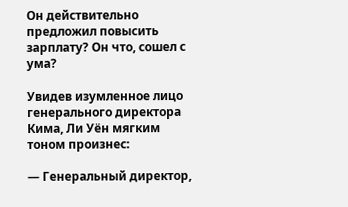Он действительно предложил повысить зарплату? Он что, сошел с ума?

Увидев изумленное лицо генерального директора Кима, Ли Уён мягким тоном произнес:

— Генеральный директор,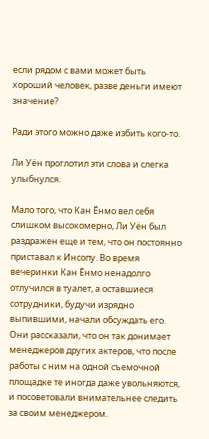если рядом с вами может быть хороший человек, разве деньги имеют значение?

Ради этого можно даже избить кого-то.

Ли Уён проглотил эти слова и слегка улыбнулся.

Мало того, что Кан Ёнмо вел себя слишком высокомерно, Ли Уён был раздражен еще и тем, что он постоянно приставал к Инсопу. Во время вечеринки Кан Ёнмо ненадолго отлучился в туалет, а оставшиеся сотрудники, будучи изрядно выпившими, начали обсуждать его. Они рассказали, что он так донимает менеджеров других актеров, что после работы с ним на одной съемочной площадке те иногда даже увольняются, и посоветовали внимательнее следить за своим менеджером.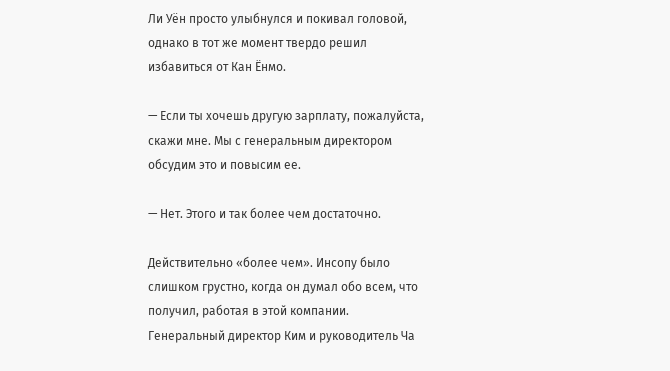Ли Уён просто улыбнулся и покивал головой, однако в тот же момент твердо решил избавиться от Кан Ёнмо.

— Если ты хочешь другую зарплату, пожалуйста, скажи мне. Мы с генеральным директором обсудим это и повысим ее.

— Нет. Этого и так более чем достаточно.

Действительно «более чем». Инсопу было слишком грустно, когда он думал обо всем, что получил, работая в этой компании. Генеральный директор Ким и руководитель Ча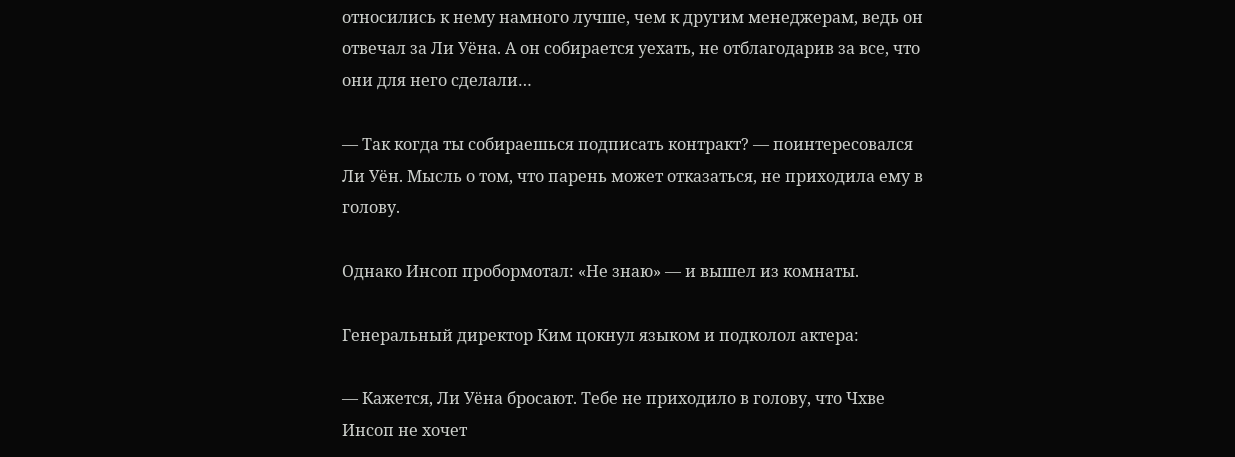относились к нему намного лучше, чем к другим менеджерам, ведь он отвечал за Ли Уёна. А он собирается уехать, не отблагодарив за все, что они для него сделали…

— Так когда ты собираешься подписать контракт? — поинтересовался Ли Уён. Мысль о том, что парень может отказаться, не приходила ему в голову.

Однако Инсоп пробормотал: «Не знаю» — и вышел из комнаты.

Генеральный директор Ким цокнул языком и подколол актера:

— Кажется, Ли Уёна бросают. Тебе не приходило в голову, что Чхве Инсоп не хочет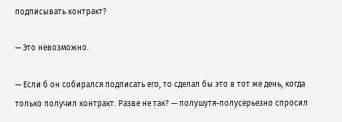подписывать контракт?

— Это невозможно.

— Если б он собирался подписать его, то сделал бы это в тот же день, когда только получил контракт. Разве не так? — полушутя-полусерьезно спросил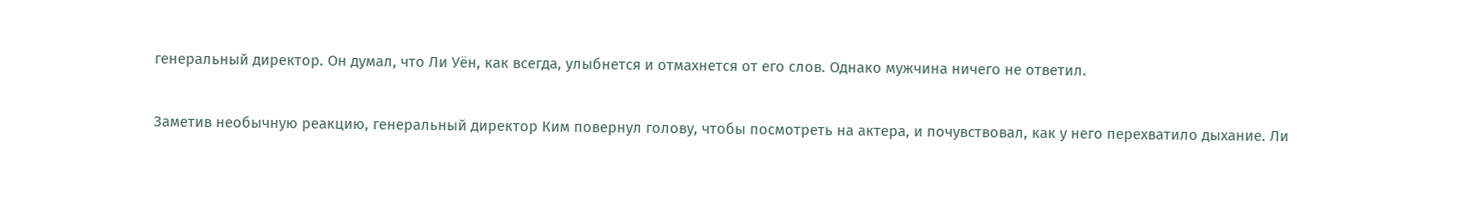генеральный директор. Он думал, что Ли Уён, как всегда, улыбнется и отмахнется от его слов. Однако мужчина ничего не ответил.

Заметив необычную реакцию, генеральный директор Ким повернул голову, чтобы посмотреть на актера, и почувствовал, как у него перехватило дыхание. Ли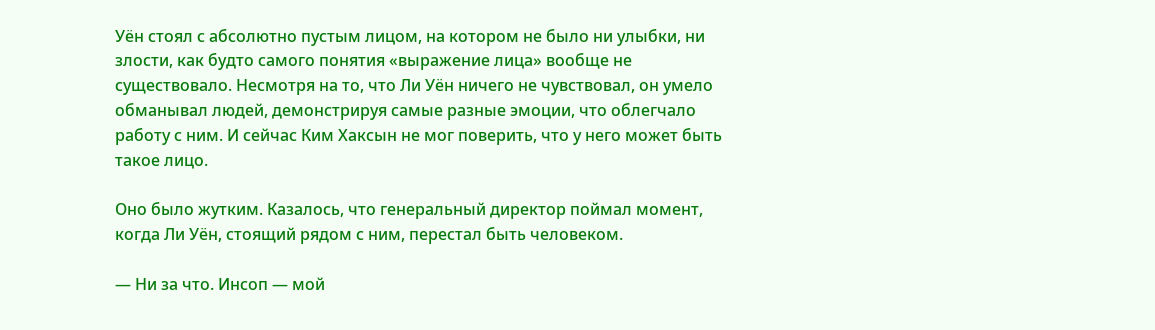Уён стоял с абсолютно пустым лицом, на котором не было ни улыбки, ни злости, как будто самого понятия «выражение лица» вообще не существовало. Несмотря на то, что Ли Уён ничего не чувствовал, он умело обманывал людей, демонстрируя самые разные эмоции, что облегчало работу с ним. И сейчас Ким Хаксын не мог поверить, что у него может быть такое лицо.

Оно было жутким. Казалось, что генеральный директор поймал момент, когда Ли Уён, стоящий рядом с ним, перестал быть человеком.

— Ни за что. Инсоп — мой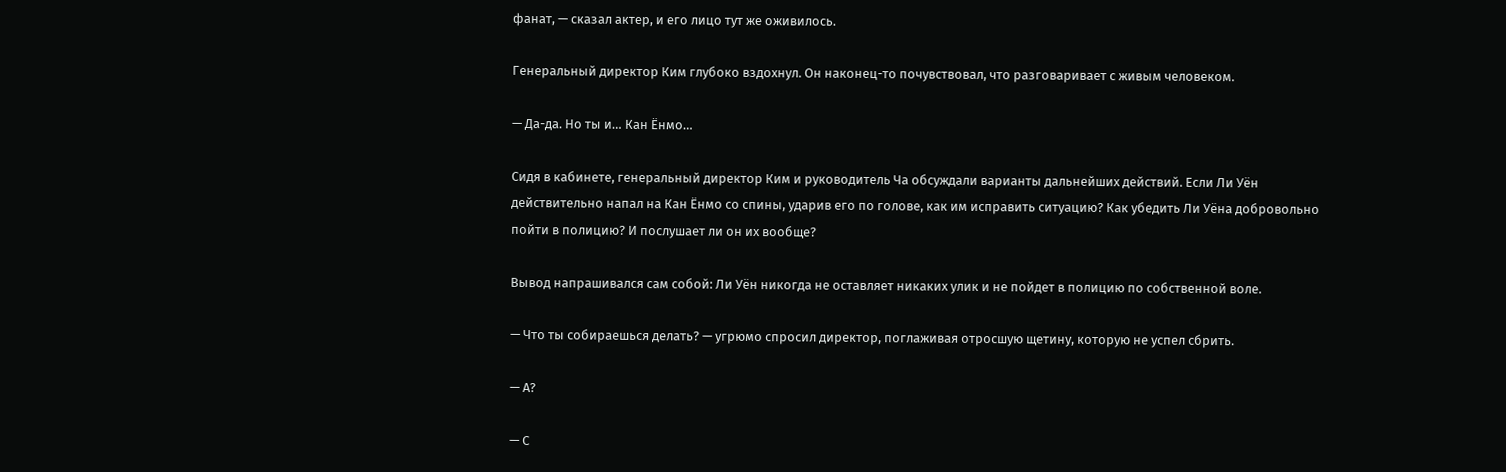фанат, — сказал актер, и его лицо тут же оживилось.

Генеральный директор Ким глубоко вздохнул. Он наконец-то почувствовал, что разговаривает с живым человеком.

— Да-да. Но ты и… Кан Ёнмо…

Сидя в кабинете, генеральный директор Ким и руководитель Ча обсуждали варианты дальнейших действий. Если Ли Уён действительно напал на Кан Ёнмо со спины, ударив его по голове, как им исправить ситуацию? Как убедить Ли Уёна добровольно пойти в полицию? И послушает ли он их вообще?

Вывод напрашивался сам собой: Ли Уён никогда не оставляет никаких улик и не пойдет в полицию по собственной воле.

— Что ты собираешься делать? — угрюмо спросил директор, поглаживая отросшую щетину, которую не успел сбрить.

— А?

— С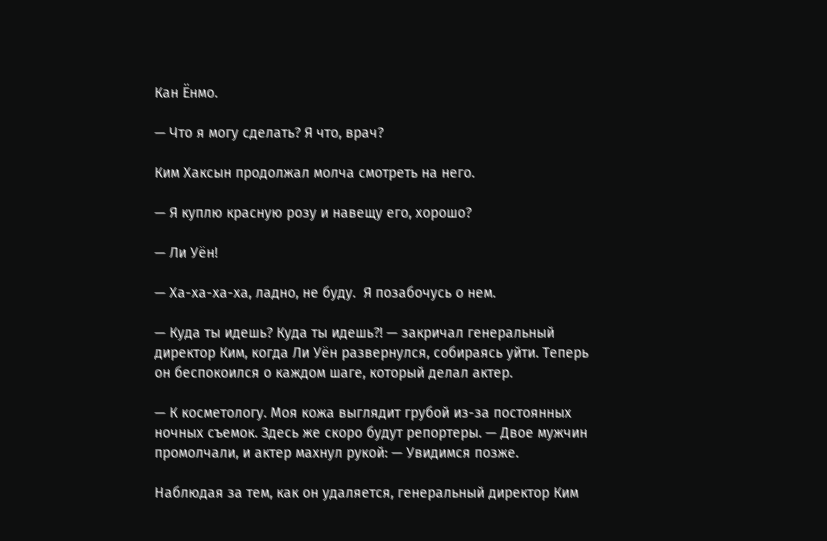Кан Ёнмо.

— Что я могу сделать? Я что, врач?

Ким Хаксын продолжал молча смотреть на него.

— Я куплю красную розу и навещу его, хорошо?

— Ли Уён!

— Ха-ха-ха-ха, ладно, не буду.  Я позабочусь о нем.

— Куда ты идешь? Куда ты идешь?! — закричал генеральный директор Ким, когда Ли Уён развернулся, собираясь уйти. Теперь он беспокоился о каждом шаге, который делал актер.

— К косметологу. Моя кожа выглядит грубой из-за постоянных ночных съемок. Здесь же скоро будут репортеры. — Двое мужчин промолчали, и актер махнул рукой: — Увидимся позже.

Наблюдая за тем, как он удаляется, генеральный директор Ким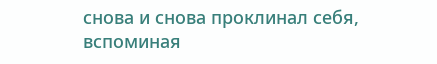снова и снова проклинал себя, вспоминая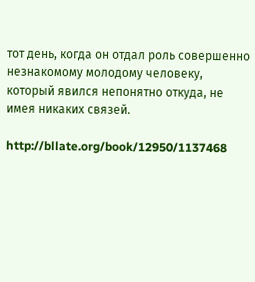тот день, когда он отдал роль совершенно незнакомому молодому человеку, который явился непонятно откуда, не имея никаких связей.

http://bllate.org/book/12950/1137468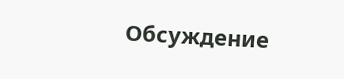Обсуждение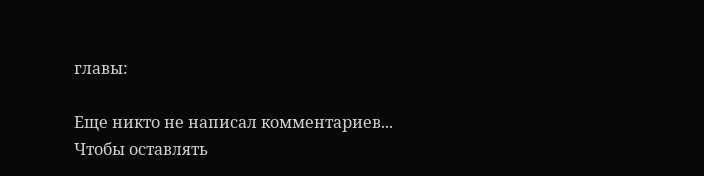главы:

Еще никто не написал комментариев...
Чтобы оставлять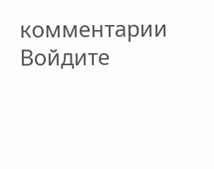комментарии Войдите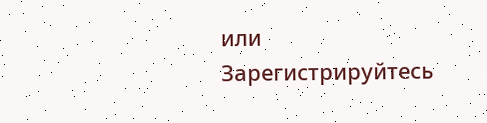или Зарегистрируйтесь